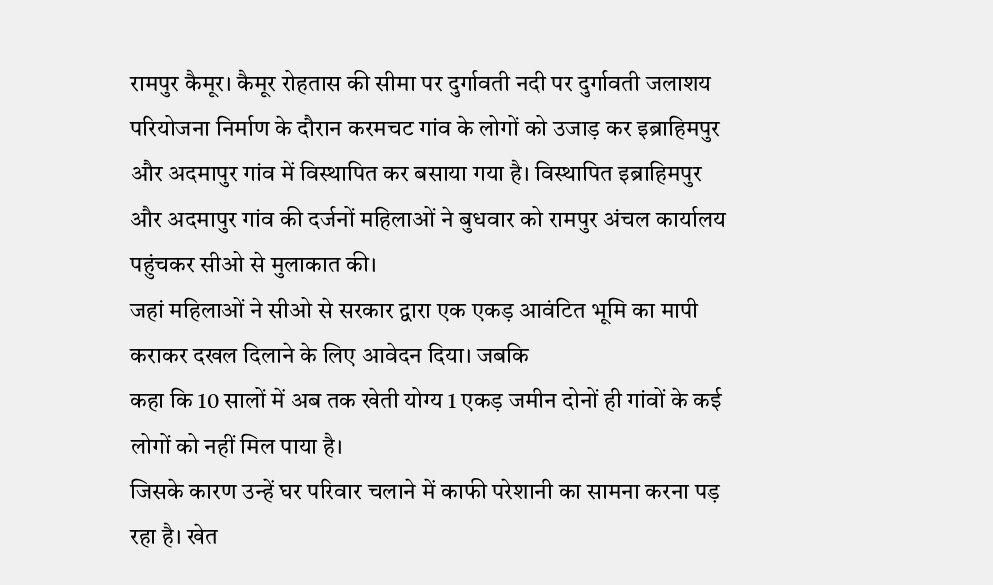रामपुर कैमूर। कैमूर रोहतास की सीमा पर दुर्गावती नदी पर दुर्गावती जलाशय परियोजना निर्माण के दौरान करमचट गांव के लोगों को उजाड़ कर इब्राहिमपुर और अदमापुर गांव में विस्थापित कर बसाया गया है। विस्थापित इब्राहिमपुर और अदमापुर गांव की दर्जनों महिलाओं ने बुधवार को रामपुर अंचल कार्यालय पहुंचकर सीओ से मुलाकात की।
जहां महिलाओं ने सीओ से सरकार द्वारा एक एकड़ आवंटित भूमि का मापी कराकर दखल दिलाने के लिए आवेदन दिया। जबकि
कहा कि 10 सालों में अब तक खेती योग्य 1 एकड़ जमीन दोनों ही गांवों के कई लोगों को नहीं मिल पाया है।
जिसके कारण उन्हें घर परिवार चलाने में काफी परेशानी का सामना करना पड़ रहा है। खेत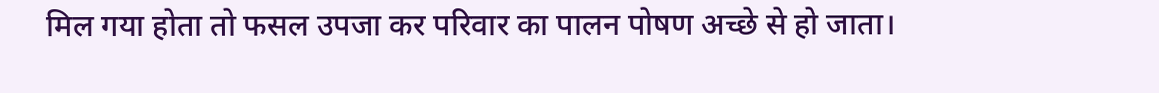मिल गया होता तो फसल उपजा कर परिवार का पालन पोषण अच्छे से हो जाता।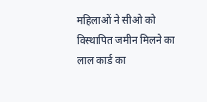महिलाओं ने सीओ को विस्थापित जमीन मिलने का लाल कार्ड का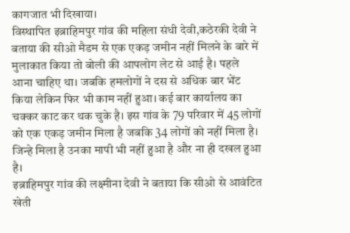कागजात भी दिखाया।
विस्थापित इब्राहिमपुर गांव की महिला संधी देवी,कठेरकी देवी ने बताया की सीओ मैडम से एक एकड़ जमीन नहीं मिलने के बारे में मुलाकात किया तो बोली की आपलोग लेट से आई है। पहले आना चाहिए था। जबकि हमलोगों ने दस से अधिक बार भेंट किया लेकिन फिर भी काम नहीं हुआ। कई बार कार्यालय का चक्कर काट कर थक चुके है। इस गांव के 79 परिवार में 45 लोगों को एक एकड़ जमीन मिला है जबकि 34 लोगों को नहीं मिला है। जिन्हे मिला है उनका मापी भी नहीं हुआ है और ना ही दखल हुआ है।
इब्राहिमपुर गांव की लक्ष्मीना देवी ने बताया कि सीओ से आवंटित खेती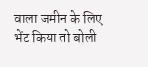वाला जमीन के लिए भेंट किया तो बोली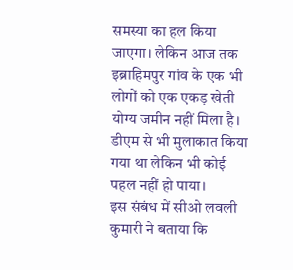समस्या का हल किया जाएगा। लेकिन आज तक इब्राहिमपुर गांव के एक भी लोगों को एक एकड़ खेती योग्य जमीन नहीं मिला है। डीएम से भी मुलाकात किया गया था लेकिन भी कोई पहल नहीं हो पाया।
इस संबंध में सीओ लवली कुमारी ने बताया कि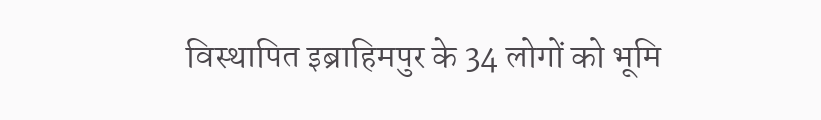विस्थापित इब्राहिमपुर के 34 लोगों को भूमि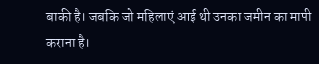बाकी है। जबकि जो महिलाएं आई थी उनका जमीन का मापी कराना है।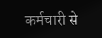कर्मचारी से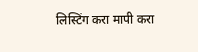लिस्टिंग करा मापी करा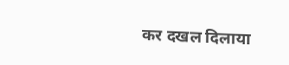कर दखल दिलाया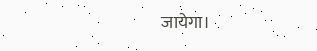जायेगा।